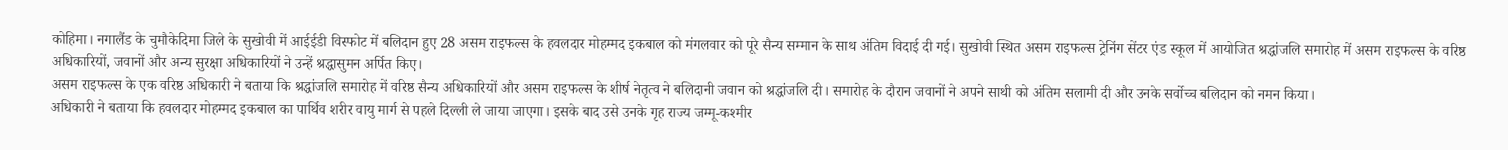कोहिमा। नगालैंड के चुमौकेदिमा जिले के सुखोवी में आईईडी विस्फोट में बलिदान हुए 28 असम राइफल्स के हवलदार मोहम्मद इकबाल को मंगलवार को पूरे सैन्य सम्मान के साथ अंतिम विदाई दी गई। सुखोवी स्थित असम राइफल्स ट्रेनिंग सेंटर एंड स्कूल में आयोजित श्रद्धांजलि समारोह में असम राइफल्स के वरिष्ठ अधिकारियों, जवानों और अन्य सुरक्षा अधिकारियों ने उन्हें श्रद्धासुमन अर्पित किए।
असम राइफल्स के एक वरिष्ठ अधिकारी ने बताया कि श्रद्धांजलि समारोह में वरिष्ठ सैन्य अधिकारियों और असम राइफल्स के शीर्ष नेतृत्व ने बलिदानी जवान को श्रद्धांजलि दी। समारोह के दौरान जवानों ने अपने साथी को अंतिम सलामी दी और उनके सर्वोच्च बलिदान को नमन किया।
अधिकारी ने बताया कि हवलदार मोहम्मद इकबाल का पार्थिव शरीर वायु मार्ग से पहले दिल्ली ले जाया जाएगा। इसके बाद उसे उनके गृह राज्य जम्मू-कश्मीर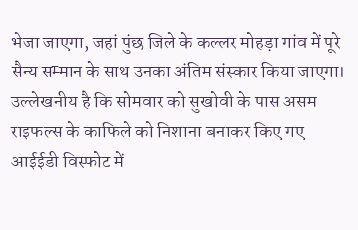भेजा जाएगा, जहां पुंछ जिले के कल्लर मोहड़ा गांव में पूरे सैन्य सम्मान के साथ उनका अंतिम संस्कार किया जाएगा।
उल्लेखनीय है कि सोमवार को सुखोवी के पास असम राइफल्स के काफिले को निशाना बनाकर किए गए आईईडी विस्फोट में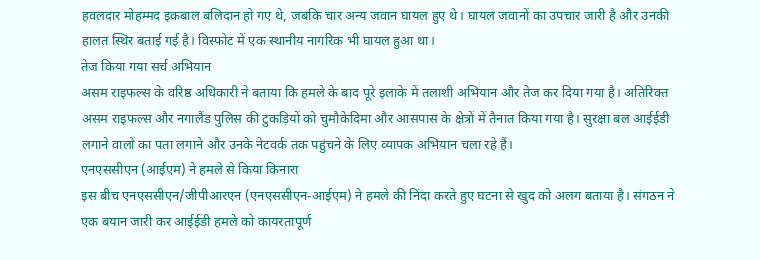हवलदार मोहम्मद इकबाल बलिदान हो गए थे, जबकि चार अन्य जवान घायल हुए थे। घायल जवानों का उपचार जारी है और उनकी हालत स्थिर बताई गई है। विस्फोट में एक स्थानीय नागरिक भी घायल हुआ था।
तेज किया गया सर्च अभियान
असम राइफल्स के वरिष्ठ अधिकारी ने बताया कि हमले के बाद पूरे इलाके में तलाशी अभियान और तेज कर दिया गया है। अतिरिक्त असम राइफल्स और नगालैंड पुलिस की टुकड़ियों को चुमौकेदिमा और आसपास के क्षेत्रों में तैनात किया गया है। सुरक्षा बल आईईडी लगाने वालों का पता लगाने और उनके नेटवर्क तक पहुंचने के लिए व्यापक अभियान चला रहे हैं।
एनएससीएन (आईएम) ने हमले से किया किनारा
इस बीच एनएससीएन/जीपीआरएन (एनएससीएन-आईएम) ने हमले की निंदा करते हुए घटना से खुद को अलग बताया है। संगठन ने एक बयान जारी कर आईईडी हमले को कायरतापूर्ण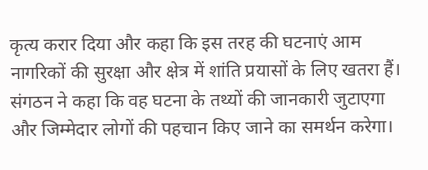कृत्य करार दिया और कहा कि इस तरह की घटनाएं आम नागरिकों की सुरक्षा और क्षेत्र में शांति प्रयासों के लिए खतरा हैं।
संगठन ने कहा कि वह घटना के तथ्यों की जानकारी जुटाएगा और जिम्मेदार लोगों की पहचान किए जाने का समर्थन करेगा।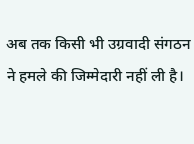अब तक किसी भी उग्रवादी संगठन ने हमले की जिम्मेदारी नहीं ली है।